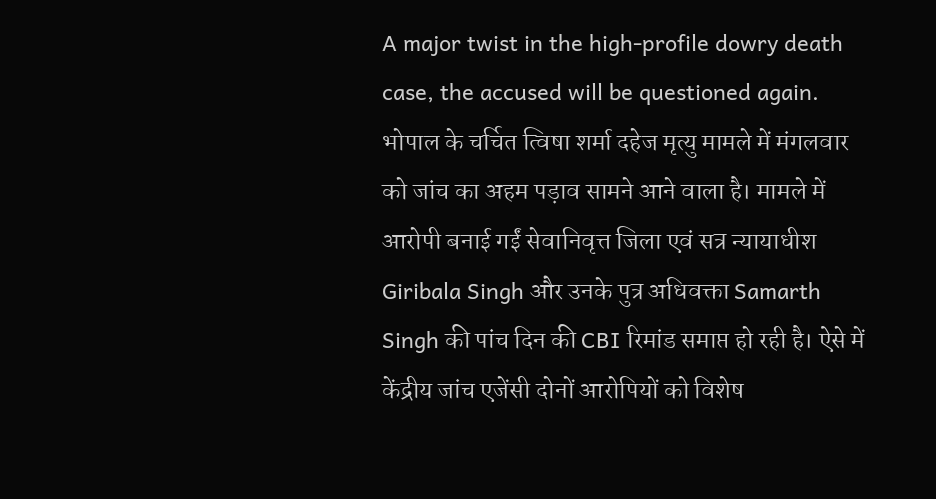A major twist in the high-profile dowry death case, the accused will be questioned again.
भोपाल के चर्चित त्विषा शर्मा दहेज मृत्यु मामले में मंगलवार को जांच का अहम पड़ाव सामने आने वाला है। मामले में आरोपी बनाई गईं सेवानिवृत्त जिला एवं सत्र न्यायाधीश Giribala Singh और उनके पुत्र अधिवक्ता Samarth Singh की पांच दिन की CBI रिमांड समाप्त हो रही है। ऐसे में केंद्रीय जांच एजेंसी दोनों आरोपियों को विशेष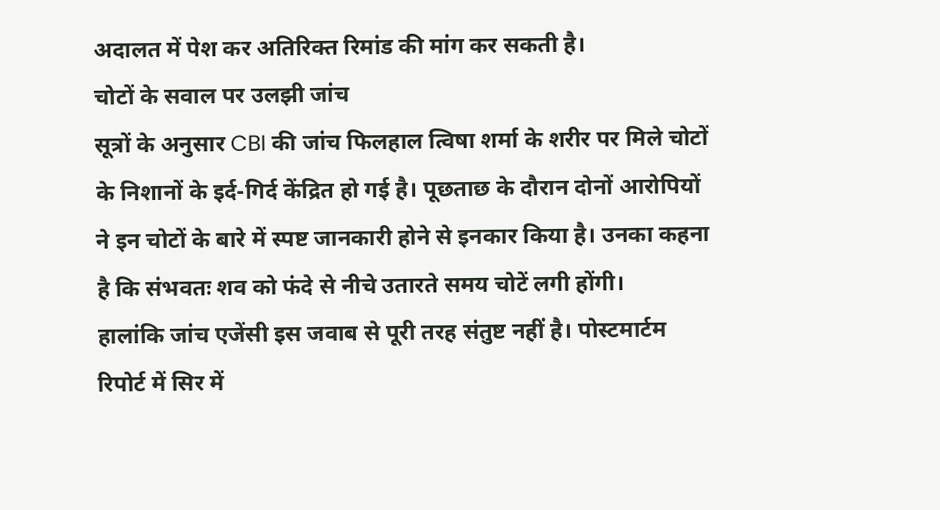अदालत में पेश कर अतिरिक्त रिमांड की मांग कर सकती है।
चोटों के सवाल पर उलझी जांच
सूत्रों के अनुसार CBI की जांच फिलहाल त्विषा शर्मा के शरीर पर मिले चोटों के निशानों के इर्द-गिर्द केंद्रित हो गई है। पूछताछ के दौरान दोनों आरोपियों ने इन चोटों के बारे में स्पष्ट जानकारी होने से इनकार किया है। उनका कहना है कि संभवतः शव को फंदे से नीचे उतारते समय चोटें लगी होंगी।
हालांकि जांच एजेंसी इस जवाब से पूरी तरह संतुष्ट नहीं है। पोस्टमार्टम रिपोर्ट में सिर में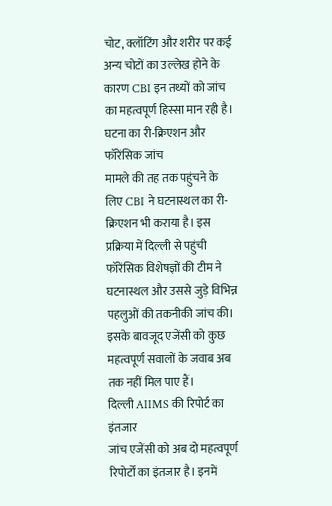चोट, क्लॉटिंग और शरीर पर कई अन्य चोटों का उल्लेख होने के कारण CBI इन तथ्यों को जांच का महत्वपूर्ण हिस्सा मान रही है।
घटना का री-क्रिएशन और फॉरेंसिक जांच
मामले की तह तक पहुंचने के लिए CBI ने घटनास्थल का री-क्रिएशन भी कराया है। इस प्रक्रिया में दिल्ली से पहुंची फॉरेंसिक विशेषज्ञों की टीम ने घटनास्थल और उससे जुड़े विभिन्न पहलुओं की तकनीकी जांच की। इसके बावजूद एजेंसी को कुछ महत्वपूर्ण सवालों के जवाब अब तक नहीं मिल पाए हैं।
दिल्ली AIIMS की रिपोर्ट का इंतजार
जांच एजेंसी को अब दो महत्वपूर्ण रिपोर्टों का इंतजार है। इनमें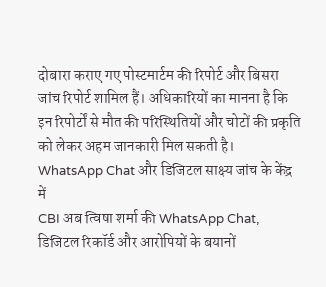दोबारा कराए गए पोस्टमार्टम की रिपोर्ट और बिसरा जांच रिपोर्ट शामिल हैं। अधिकारियों का मानना है कि इन रिपोर्टों से मौत की परिस्थितियों और चोटों की प्रकृति को लेकर अहम जानकारी मिल सकती है।
WhatsApp Chat और डिजिटल साक्ष्य जांच के केंद्र में
CBI अब त्विषा शर्मा की WhatsApp Chat, डिजिटल रिकॉर्ड और आरोपियों के बयानों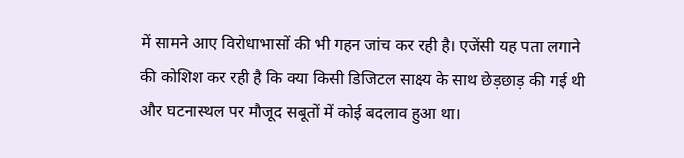में सामने आए विरोधाभासों की भी गहन जांच कर रही है। एजेंसी यह पता लगाने की कोशिश कर रही है कि क्या किसी डिजिटल साक्ष्य के साथ छेड़छाड़ की गई थी और घटनास्थल पर मौजूद सबूतों में कोई बदलाव हुआ था।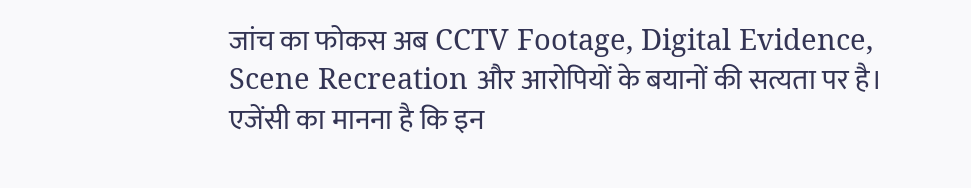जांच का फोकस अब CCTV Footage, Digital Evidence, Scene Recreation और आरोपियों के बयानों की सत्यता पर है। एजेंसी का मानना है कि इन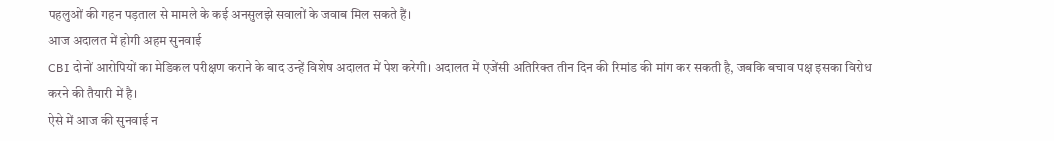पहलुओं की गहन पड़ताल से मामले के कई अनसुलझे सवालों के जवाब मिल सकते हैं।
आज अदालत में होगी अहम सुनवाई
CBI दोनों आरोपियों का मेडिकल परीक्षण कराने के बाद उन्हें विशेष अदालत में पेश करेगी। अदालत में एजेंसी अतिरिक्त तीन दिन की रिमांड की मांग कर सकती है, जबकि बचाव पक्ष इसका विरोध करने की तैयारी में है।
ऐसे में आज की सुनवाई न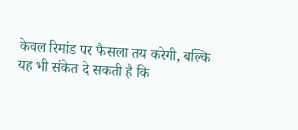केवल रिमांड पर फैसला तय करेगी, बल्कि यह भी संकेत दे सकती है कि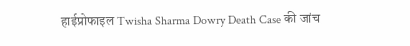हाईप्रोफाइल Twisha Sharma Dowry Death Case की जांच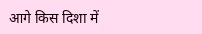आगे किस दिशा में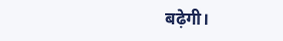बढ़ेगी।